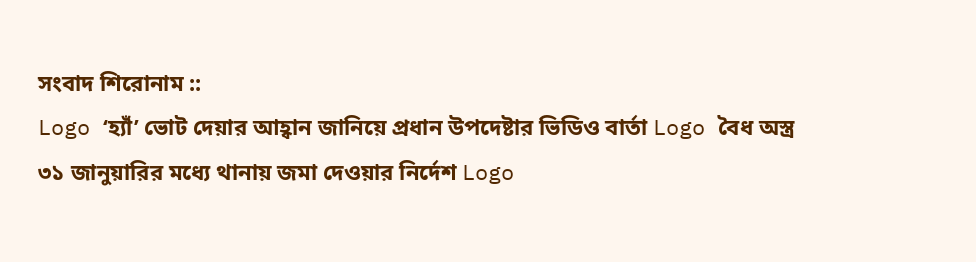সংবাদ শিরোনাম ::
Logo ‘হ্যাঁ’ ভোট দেয়ার আহ্বান জানিয়ে প্রধান উপদেষ্টার ভিডিও বার্তা Logo বৈধ অস্ত্র ৩১ জানুয়ারির মধ্যে থানায় জমা দেওয়ার নির্দেশ Logo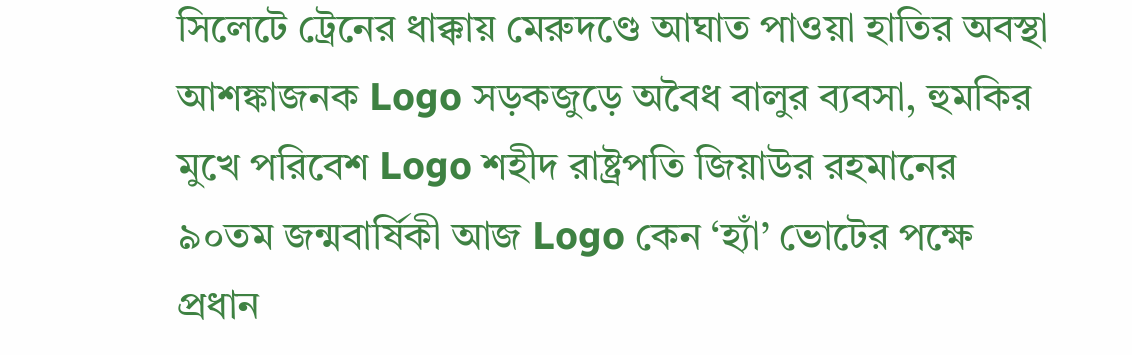সিলেটে ট্রেনের ধাক্কায় মেরুদণ্ডে আঘাত পাওয়া হাতির অবস্থা আশঙ্কাজনক Logo সড়কজুড়ে অবৈধ বালুর ব্যবসা, হুমকির মুখে পরিবেশ Logo শহীদ রাষ্ট্রপতি জিয়াউর রহমানের ৯০তম জন্মবার্ষিকী আজ Logo কেন ‘হ্যাঁ’ ভোটের পক্ষে প্রধান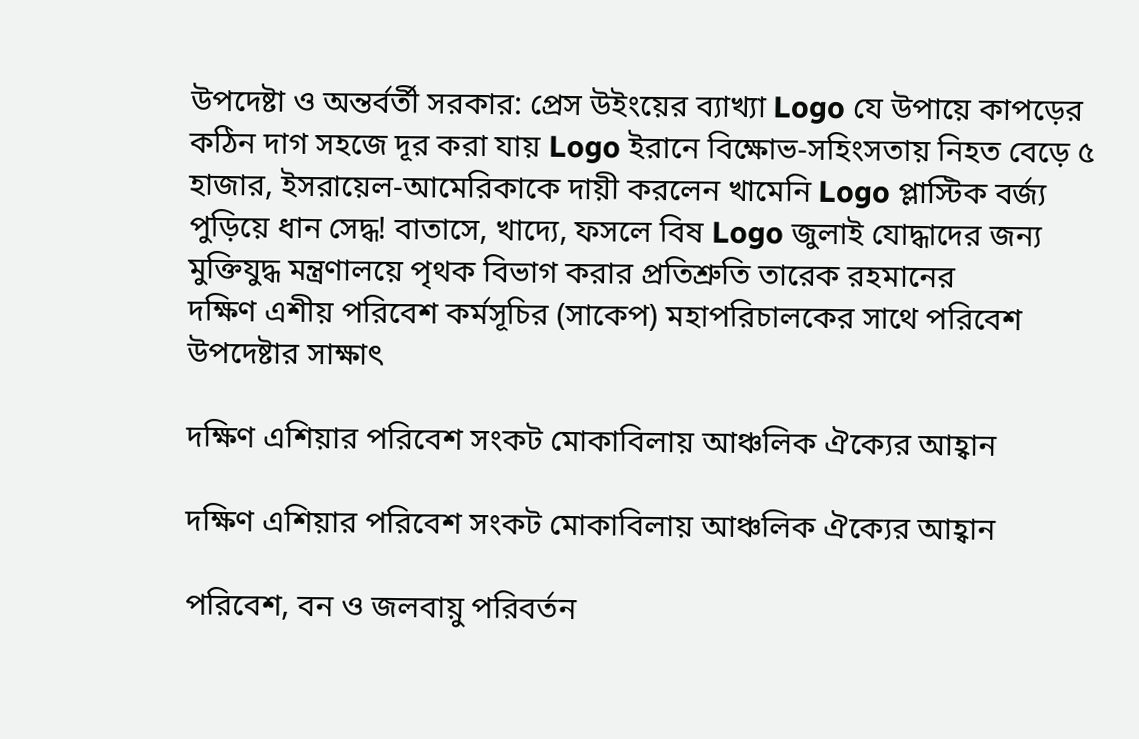উপদেষ্টা ও অন্তর্বর্তী সরকার: প্রেস উইংয়ের ব্যাখ্যা Logo যে উপায়ে কাপড়ের কঠিন দাগ সহজে দূর করা যায় Logo ইরানে বিক্ষোভ-সহিংসতায় নিহত বেড়ে ৫ হাজার, ইসরায়েল-আমেরিকাকে দায়ী করলেন খামেনি Logo প্লাস্টিক বর্জ্য পুড়িয়ে ধান সেদ্ধ! বাতাসে, খাদ্যে, ফসলে বিষ Logo জুলাই যোদ্ধাদের জন্য মুক্তিযুদ্ধ মন্ত্রণালয়ে পৃথক বিভাগ করার প্রতিশ্রুতি তারেক রহমানের
দক্ষিণ এশীয় পরিবেশ কর্মসূচির (সাকেপ) মহাপরিচালকের সাথে পরিবেশ উপদেষ্টার সাক্ষাৎ

দক্ষিণ এশিয়ার পরিবেশ সংকট মোকাবিলায় আঞ্চলিক ঐক্যের আহ্বান

দক্ষিণ এশিয়ার পরিবেশ সংকট মোকাবিলায় আঞ্চলিক ঐক্যের আহ্বান

পরিবেশ, বন ও জলবায়ু পরিবর্তন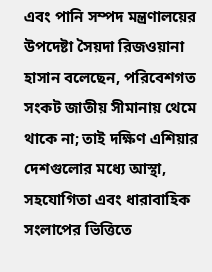এবং পানি সম্পদ মন্ত্রণালয়ের উপদেষ্টা সৈয়দা রিজওয়ানা হাসান বলেছেন, পরিবেশগত সংকট জাতীয় সীমানায় থেমে থাকে না; তাই দক্ষিণ এশিয়ার দেশগুলোর মধ্যে আস্থা, সহযোগিতা এবং ধারাবাহিক সংলাপের ভিত্তিতে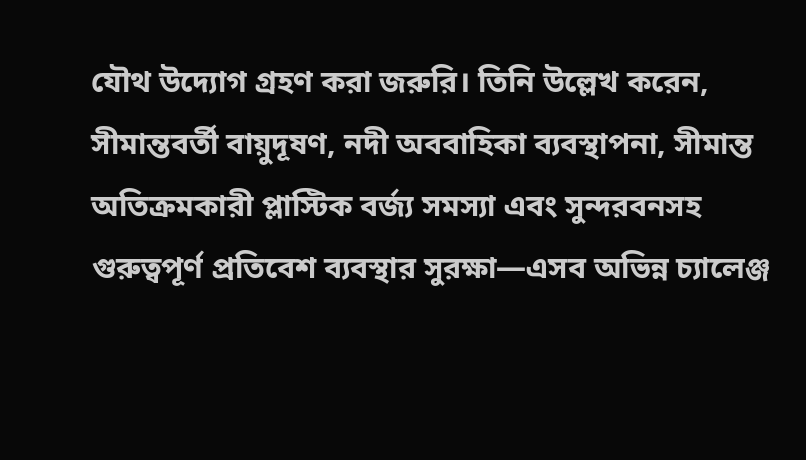যৌথ উদ্যোগ গ্রহণ করা জরুরি। তিনি উল্লেখ করেন, সীমান্তবর্তী বায়ুদূষণ, নদী অববাহিকা ব্যবস্থাপনা, সীমান্ত অতিক্রমকারী প্লাস্টিক বর্জ্য সমস্যা এবং সুন্দরবনসহ গুরুত্বপূর্ণ প্রতিবেশ ব্যবস্থার সুরক্ষা—এসব অভিন্ন চ্যালেঞ্জ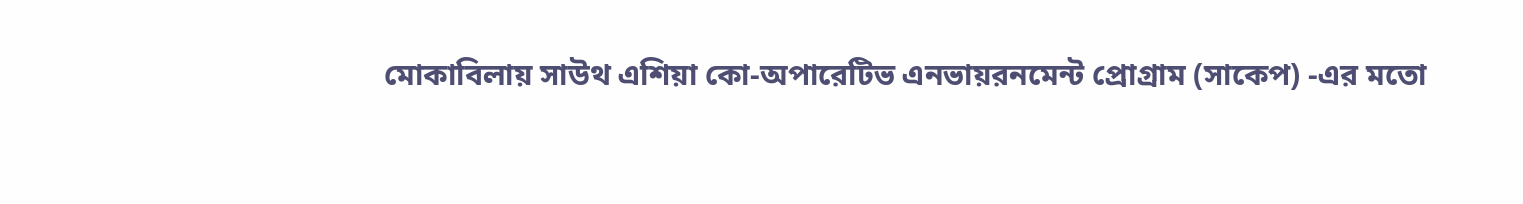মোকাবিলায় সাউথ এশিয়া কো-অপারেটিভ এনভায়রনমেন্ট প্রোগ্রাম (সাকেপ) -এর মতো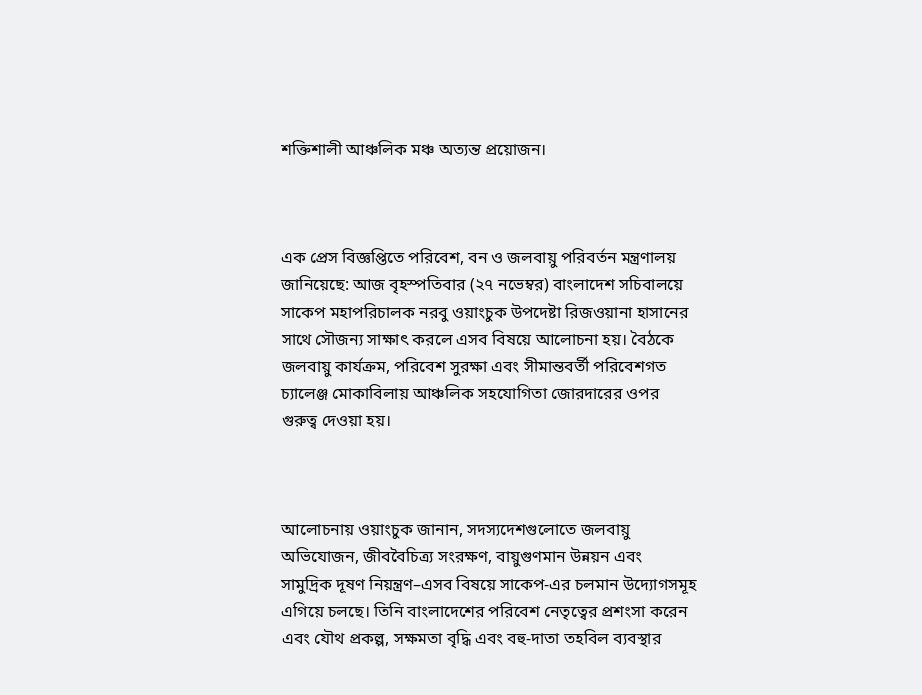শক্তিশালী আঞ্চলিক মঞ্চ অত্যন্ত প্রয়োজন।



এক প্রেস বিজ্ঞপ্তিতে পরিবেশ, বন ও জলবায়ু পরিবর্তন মন্ত্রণালয় জানিয়েছে: আজ বৃহস্পতিবার (২৭ নভেম্বর) বাংলাদেশ সচিবালয়ে সাকেপ মহাপরিচালক নরবু ওয়াংচুক উপদেষ্টা রিজওয়ানা হাসানের সাথে সৌজন্য সাক্ষাৎ করলে এসব বিষয়ে আলোচনা হয়। বৈঠকে জলবায়ু কার্যক্রম, পরিবেশ সুরক্ষা এবং সীমান্তবর্তী পরিবেশগত চ্যালেঞ্জ মোকাবিলায় আঞ্চলিক সহযোগিতা জোরদারের ওপর গুরুত্ব দেওয়া হয়।



আলোচনায় ওয়াংচুক জানান, সদস্যদেশগুলোতে জলবায়ু অভিযোজন, জীববৈচিত্র্য সংরক্ষণ, বায়ুগুণমান উন্নয়ন এবং সামুদ্রিক দূষণ নিয়ন্ত্রণ–এসব বিষয়ে সাকেপ-এর চলমান উদ্যোগসমূহ এগিয়ে চলছে। তিনি বাংলাদেশের পরিবেশ নেতৃত্বের প্রশংসা করেন এবং যৌথ প্রকল্প, সক্ষমতা বৃদ্ধি এবং বহু-দাতা তহবিল ব্যবস্থার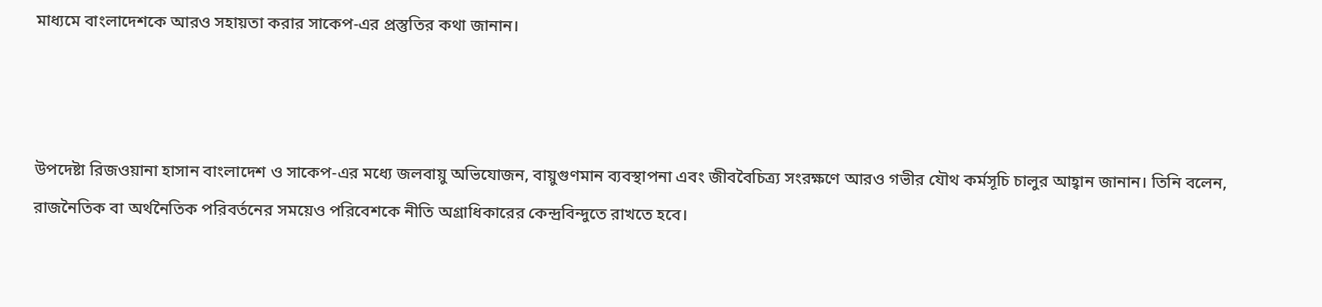মাধ্যমে বাংলাদেশকে আরও সহায়তা করার সাকেপ-এর প্রস্তুতির কথা জানান।



উপদেষ্টা রিজওয়ানা হাসান বাংলাদেশ ও সাকেপ-এর মধ্যে জলবায়ু অভিযোজন, বায়ুগুণমান ব্যবস্থাপনা এবং জীববৈচিত্র্য সংরক্ষণে আরও গভীর যৌথ কর্মসূচি চালুর আহ্বান জানান। তিনি বলেন, রাজনৈতিক বা অর্থনৈতিক পরিবর্তনের সময়েও পরিবেশকে নীতি অগ্রাধিকারের কেন্দ্রবিন্দুতে রাখতে হবে।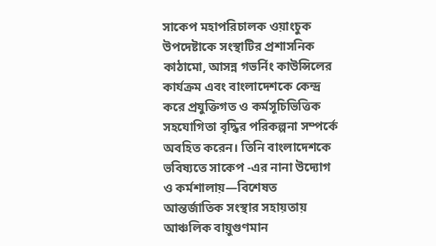সাকেপ মহাপরিচালক ওয়াংচুক উপদেষ্টাকে সংস্থাটির প্রশাসনিক কাঠামো, আসন্ন গভর্নিং কাউন্সিলের কার্যক্রম এবং বাংলাদেশকে কেন্দ্র করে প্রযুক্তিগত ও কর্মসূচিভিত্তিক সহযোগিতা বৃদ্ধির পরিকল্পনা সম্পর্কে অবহিত করেন। তিনি বাংলাদেশকে ভবিষ্যতে সাকেপ -এর নানা উদ্যোগ ও কর্মশালায়—বিশেষত আন্তর্জাতিক সংস্থার সহায়তায় আঞ্চলিক বায়ুগুণমান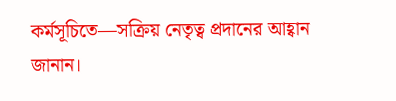কর্মসূচিতে—সক্রিয় নেতৃত্ব প্রদানের আহ্বান জানান।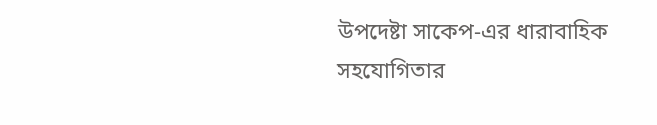উপদেষ্টা সাকেপ-এর ধারাবাহিক সহযোগিতার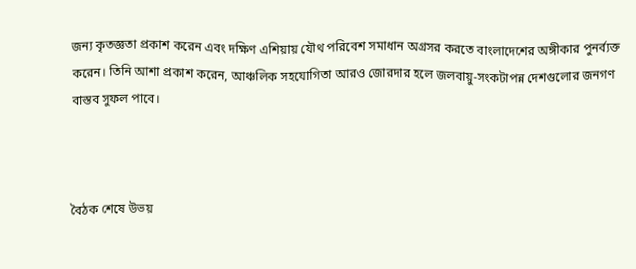জন্য কৃতজ্ঞতা প্রকাশ করেন এবং দক্ষিণ এশিয়ায় যৌথ পরিবেশ সমাধান অগ্রসর করতে বাংলাদেশের অঙ্গীকার পুনর্ব্যক্ত করেন। তিনি আশা প্রকাশ করেন, আঞ্চলিক সহযোগিতা আরও জোরদার হলে জলবায়ু-সংকটাপন্ন দেশগুলোর জনগণ বাস্তব সুফল পাবে।



বৈঠক শেষে উভয়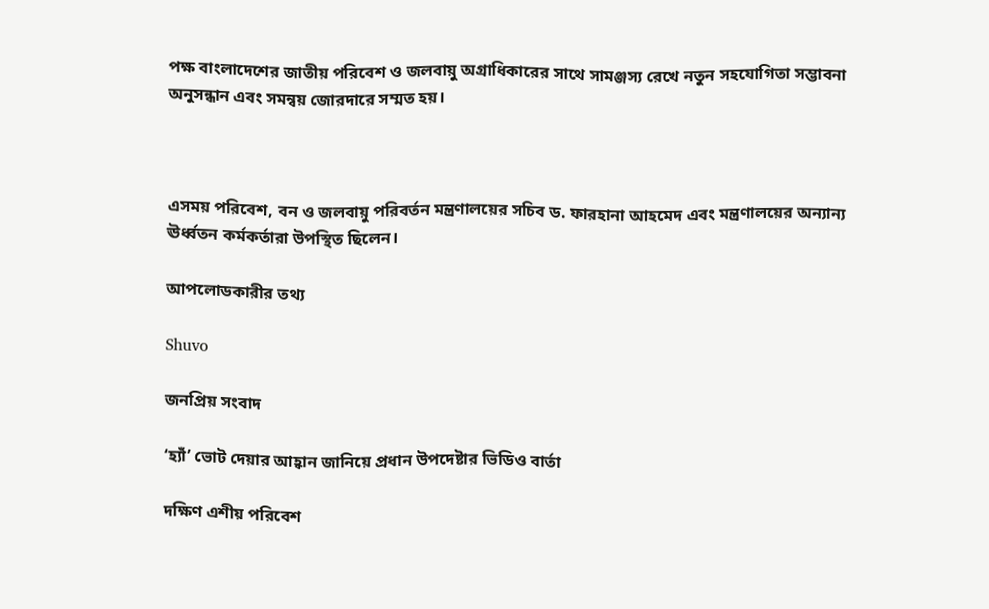পক্ষ বাংলাদেশের জাতীয় পরিবেশ ও জলবায়ু অগ্রাধিকারের সাথে সামঞ্জস্য রেখে নতুন সহযোগিতা সম্ভাবনা অনুসন্ধান এবং সমন্বয় জোরদারে সম্মত হয়।



এসময় পরিবেশ, বন ও জলবায়ু পরিবর্তন মন্ত্রণালয়ের সচিব ড. ফারহানা আহমেদ এবং মন্ত্রণালয়ের অন্যান্য ঊর্ধ্বতন কর্মকর্তারা উপস্থিত ছিলেন।

আপলোডকারীর তথ্য

Shuvo

জনপ্রিয় সংবাদ

‘হ্যাঁ’ ভোট দেয়ার আহ্বান জানিয়ে প্রধান উপদেষ্টার ভিডিও বার্তা

দক্ষিণ এশীয় পরিবেশ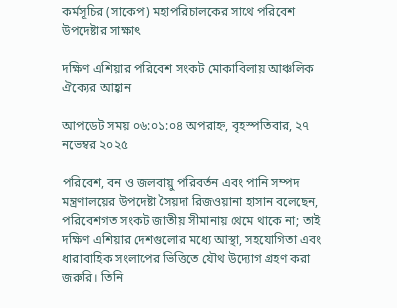কর্মসূচির (সাকেপ) মহাপরিচালকের সাথে পরিবেশ উপদেষ্টার সাক্ষাৎ

দক্ষিণ এশিয়ার পরিবেশ সংকট মোকাবিলায় আঞ্চলিক ঐক্যের আহ্বান

আপডেট সময় ০৬:০১:০৪ অপরাহ্ন, বৃহস্পতিবার, ২৭ নভেম্বর ২০২৫

পরিবেশ, বন ও জলবায়ু পরিবর্তন এবং পানি সম্পদ মন্ত্রণালয়ের উপদেষ্টা সৈয়দা রিজওয়ানা হাসান বলেছেন, পরিবেশগত সংকট জাতীয় সীমানায় থেমে থাকে না; তাই দক্ষিণ এশিয়ার দেশগুলোর মধ্যে আস্থা, সহযোগিতা এবং ধারাবাহিক সংলাপের ভিত্তিতে যৌথ উদ্যোগ গ্রহণ করা জরুরি। তিনি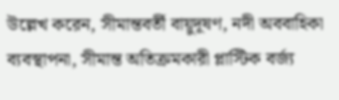উল্লেখ করেন, সীমান্তবর্তী বায়ুদূষণ, নদী অববাহিকা ব্যবস্থাপনা, সীমান্ত অতিক্রমকারী প্লাস্টিক বর্জ্য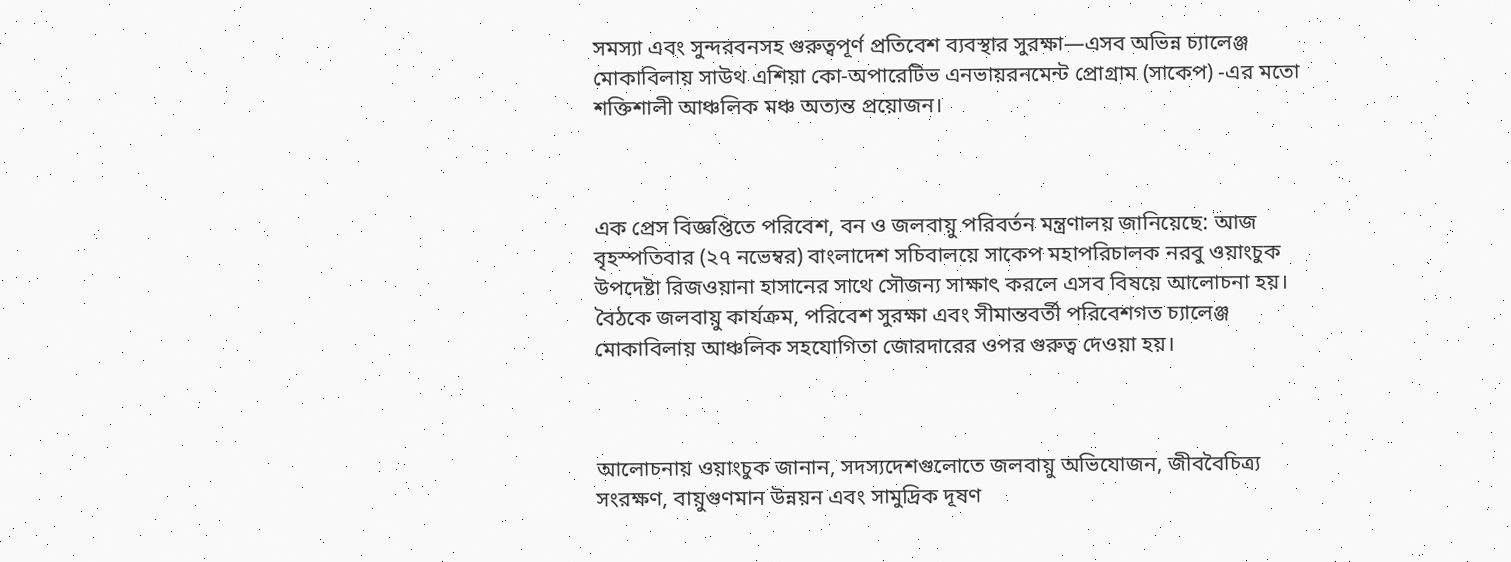সমস্যা এবং সুন্দরবনসহ গুরুত্বপূর্ণ প্রতিবেশ ব্যবস্থার সুরক্ষা—এসব অভিন্ন চ্যালেঞ্জ মোকাবিলায় সাউথ এশিয়া কো-অপারেটিভ এনভায়রনমেন্ট প্রোগ্রাম (সাকেপ) -এর মতো শক্তিশালী আঞ্চলিক মঞ্চ অত্যন্ত প্রয়োজন।



এক প্রেস বিজ্ঞপ্তিতে পরিবেশ, বন ও জলবায়ু পরিবর্তন মন্ত্রণালয় জানিয়েছে: আজ বৃহস্পতিবার (২৭ নভেম্বর) বাংলাদেশ সচিবালয়ে সাকেপ মহাপরিচালক নরবু ওয়াংচুক উপদেষ্টা রিজওয়ানা হাসানের সাথে সৌজন্য সাক্ষাৎ করলে এসব বিষয়ে আলোচনা হয়। বৈঠকে জলবায়ু কার্যক্রম, পরিবেশ সুরক্ষা এবং সীমান্তবর্তী পরিবেশগত চ্যালেঞ্জ মোকাবিলায় আঞ্চলিক সহযোগিতা জোরদারের ওপর গুরুত্ব দেওয়া হয়।



আলোচনায় ওয়াংচুক জানান, সদস্যদেশগুলোতে জলবায়ু অভিযোজন, জীববৈচিত্র্য সংরক্ষণ, বায়ুগুণমান উন্নয়ন এবং সামুদ্রিক দূষণ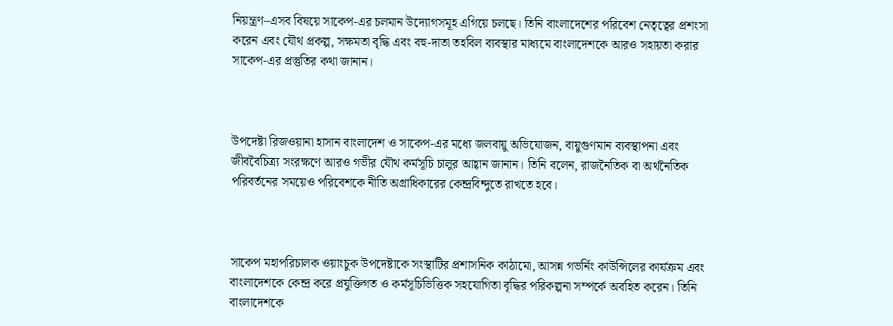নিয়ন্ত্রণ–এসব বিষয়ে সাকেপ-এর চলমান উদ্যোগসমূহ এগিয়ে চলছে। তিনি বাংলাদেশের পরিবেশ নেতৃত্বের প্রশংসা করেন এবং যৌথ প্রকল্প, সক্ষমতা বৃদ্ধি এবং বহু-দাতা তহবিল ব্যবস্থার মাধ্যমে বাংলাদেশকে আরও সহায়তা করার সাকেপ-এর প্রস্তুতির কথা জানান।



উপদেষ্টা রিজওয়ানা হাসান বাংলাদেশ ও সাকেপ-এর মধ্যে জলবায়ু অভিযোজন, বায়ুগুণমান ব্যবস্থাপনা এবং জীববৈচিত্র্য সংরক্ষণে আরও গভীর যৌথ কর্মসূচি চালুর আহ্বান জানান। তিনি বলেন, রাজনৈতিক বা অর্থনৈতিক পরিবর্তনের সময়েও পরিবেশকে নীতি অগ্রাধিকারের কেন্দ্রবিন্দুতে রাখতে হবে।



সাকেপ মহাপরিচালক ওয়াংচুক উপদেষ্টাকে সংস্থাটির প্রশাসনিক কাঠামো, আসন্ন গভর্নিং কাউন্সিলের কার্যক্রম এবং বাংলাদেশকে কেন্দ্র করে প্রযুক্তিগত ও কর্মসূচিভিত্তিক সহযোগিতা বৃদ্ধির পরিকল্পনা সম্পর্কে অবহিত করেন। তিনি বাংলাদেশকে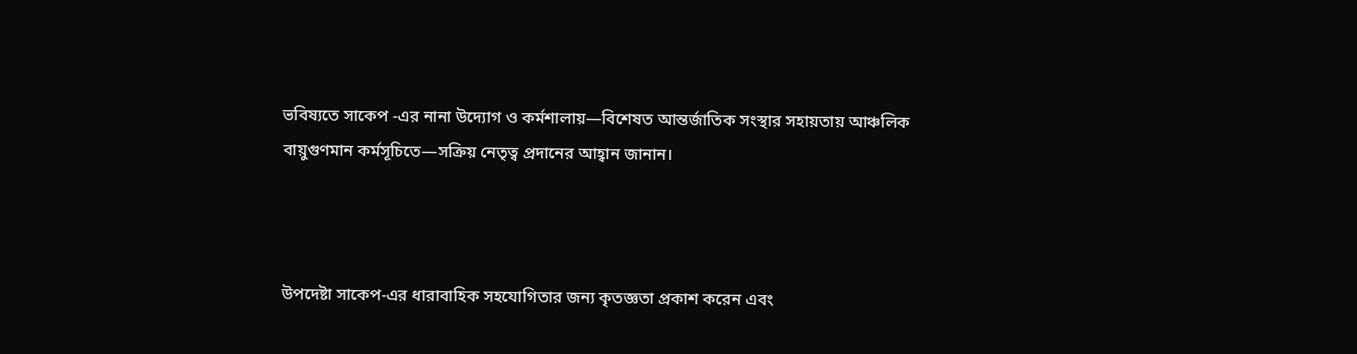ভবিষ্যতে সাকেপ -এর নানা উদ্যোগ ও কর্মশালায়—বিশেষত আন্তর্জাতিক সংস্থার সহায়তায় আঞ্চলিক বায়ুগুণমান কর্মসূচিতে—সক্রিয় নেতৃত্ব প্রদানের আহ্বান জানান।



উপদেষ্টা সাকেপ-এর ধারাবাহিক সহযোগিতার জন্য কৃতজ্ঞতা প্রকাশ করেন এবং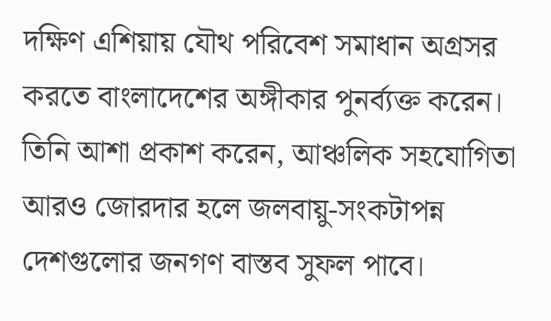দক্ষিণ এশিয়ায় যৌথ পরিবেশ সমাধান অগ্রসর করতে বাংলাদেশের অঙ্গীকার পুনর্ব্যক্ত করেন। তিনি আশা প্রকাশ করেন, আঞ্চলিক সহযোগিতা আরও জোরদার হলে জলবায়ু-সংকটাপন্ন দেশগুলোর জনগণ বাস্তব সুফল পাবে।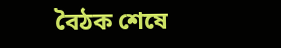বৈঠক শেষে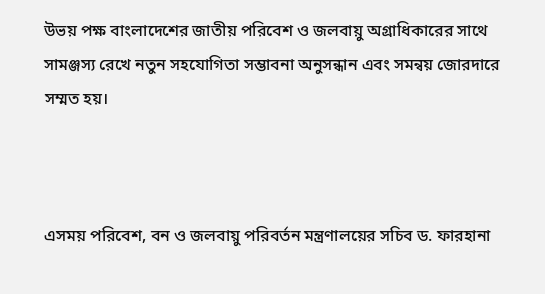উভয় পক্ষ বাংলাদেশের জাতীয় পরিবেশ ও জলবায়ু অগ্রাধিকারের সাথে সামঞ্জস্য রেখে নতুন সহযোগিতা সম্ভাবনা অনুসন্ধান এবং সমন্বয় জোরদারে সম্মত হয়।



এসময় পরিবেশ, বন ও জলবায়ু পরিবর্তন মন্ত্রণালয়ের সচিব ড. ফারহানা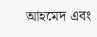আহমেদ এবং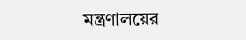মন্ত্রণালয়ের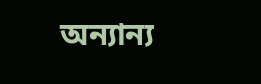অন্যান্য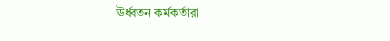ঊর্ধ্বতন কর্মকর্তারা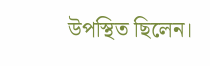উপস্থিত ছিলেন।